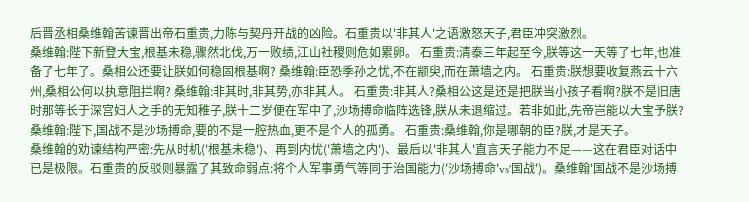后晋丞相桑维翰苦谏晋出帝石重贵,力陈与契丹开战的凶险。石重贵以'非其人'之语激怒天子,君臣冲突激烈。
桑维翰:陛下新登大宝,根基未稳,骤然北伐,万一败绩,江山社稷则危如累卵。 石重贵:清泰三年起至今,朕等这一天等了七年,也准备了七年了。桑相公还要让朕如何稳固根基啊? 桑维翰:臣恐季孙之忧,不在颛臾,而在萧墙之内。 石重贵:朕想要收复燕云十六州,桑相公何以执意阻拦啊? 桑维翰:非其时,非其势,亦非其人。 石重贵:非其人?桑相公这是还是把朕当小孩子看啊?朕不是旧唐时那等长于深宫妇人之手的无知稚子,朕十二岁便在军中了,沙场搏命临阵选锋,朕从未退缩过。若非如此,先帝岂能以大宝予朕? 桑维翰:陛下,国战不是沙场搏命,要的不是一腔热血,更不是个人的孤勇。 石重贵:桑维翰,你是哪朝的臣?朕,才是天子。
桑维翰的劝谏结构严密:先从时机('根基未稳')、再到内忧('萧墙之内')、最后以'非其人'直言天子能力不足——这在君臣对话中已是极限。石重贵的反驳则暴露了其致命弱点:将个人军事勇气等同于治国能力('沙场搏命'vs'国战')。桑维翰'国战不是沙场搏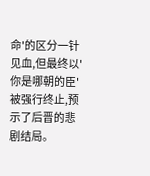命'的区分一针见血,但最终以'你是哪朝的臣'被强行终止,预示了后晋的悲剧结局。